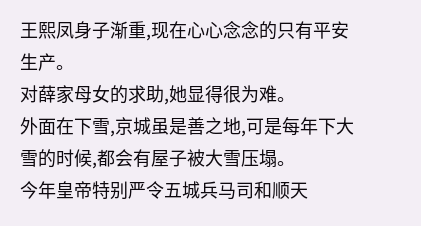王熙凤身子渐重,现在心心念念的只有平安生产。
对薛家母女的求助,她显得很为难。
外面在下雪,京城虽是善之地,可是每年下大雪的时候,都会有屋子被大雪压塌。
今年皇帝特别严令五城兵马司和顺天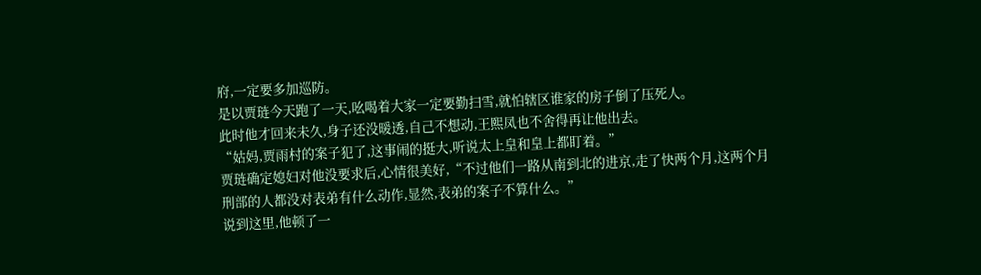府,一定要多加巡防。
是以贾琏今天跑了一天,吆喝着大家一定要勤扫雪,就怕辖区谁家的房子倒了压死人。
此时他才回来未久,身子还没暖透,自己不想动,王熙凤也不舍得再让他出去。
“姑妈,贾雨村的案子犯了,这事闹的挺大,听说太上皇和皇上都盯着。”
贾琏确定媳妇对他没要求后,心情很美好,“不过他们一路从南到北的进京,走了快两个月,这两个月刑部的人都没对表弟有什么动作,显然,表弟的案子不算什么。”
说到这里,他顿了一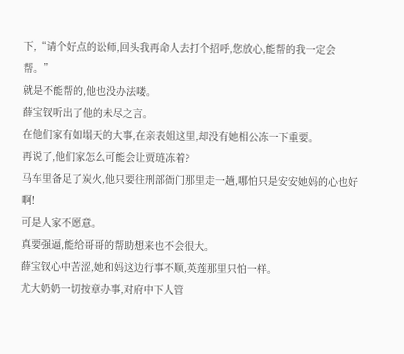下,“请个好点的讼师,回头我再命人去打个招呼,您放心,能帮的我一定会帮。”
就是不能帮的,他也没办法喽。
薛宝钗听出了他的未尽之言。
在他们家有如塌天的大事,在亲表姐这里,却没有她相公冻一下重要。
再说了,他们家怎么可能会让贾琏冻着?
马车里备足了炭火,他只要往刑部衙门那里走一趟,哪怕只是安安她妈的心也好啊!
可是人家不愿意。
真要强逼,能给哥哥的帮助想来也不会很大。
薛宝钗心中苦涩,她和妈这边行事不顺,英莲那里只怕一样。
尤大奶奶一切按章办事,对府中下人管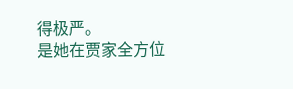得极严。
是她在贾家全方位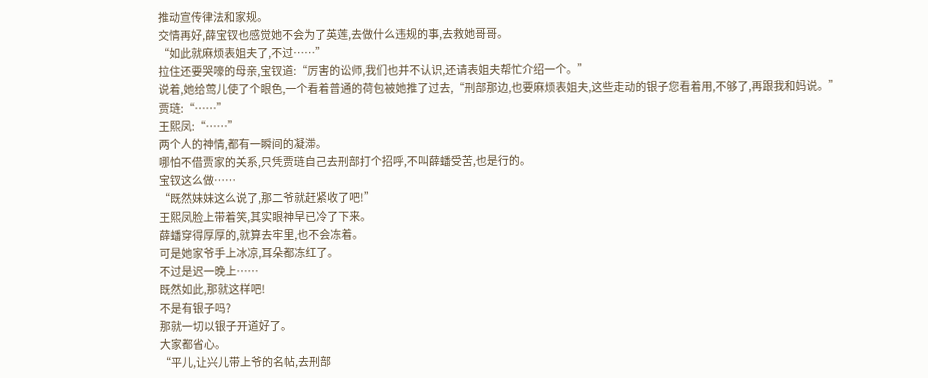推动宣传律法和家规。
交情再好,薛宝钗也感觉她不会为了英莲,去做什么违规的事,去救她哥哥。
“如此就麻烦表姐夫了,不过……”
拉住还要哭嚎的母亲,宝钗道:“厉害的讼师,我们也并不认识,还请表姐夫帮忙介绍一个。”
说着,她给莺儿使了个眼色,一个看着普通的荷包被她推了过去,“刑部那边,也要麻烦表姐夫,这些走动的银子您看着用,不够了,再跟我和妈说。”
贾琏:“……”
王熙凤:“……”
两个人的神情,都有一瞬间的凝滞。
哪怕不借贾家的关系,只凭贾琏自己去刑部打个招呼,不叫薛蟠受苦,也是行的。
宝钗这么做……
“既然妹妹这么说了,那二爷就赶紧收了吧!”
王熙凤脸上带着笑,其实眼神早已冷了下来。
薛蟠穿得厚厚的,就算去牢里,也不会冻着。
可是她家爷手上冰凉,耳朵都冻红了。
不过是迟一晚上……
既然如此,那就这样吧!
不是有银子吗?
那就一切以银子开道好了。
大家都省心。
“平儿,让兴儿带上爷的名帖,去刑部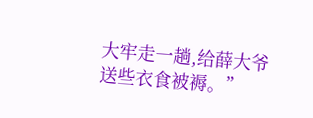大牢走一趟,给薛大爷送些衣食被褥。”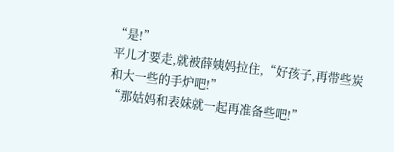“是!”
平儿才要走,就被薛姨妈拉住,“好孩子,再带些炭和大一些的手炉吧!”
“那姑妈和表妹就一起再准备些吧!”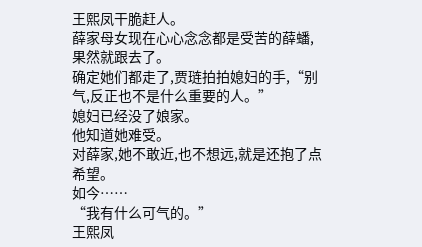王熙凤干脆赶人。
薛家母女现在心心念念都是受苦的薛蟠,果然就跟去了。
确定她们都走了,贾琏拍拍媳妇的手,“别气,反正也不是什么重要的人。”
媳妇已经没了娘家。
他知道她难受。
对薛家,她不敢近,也不想远,就是还抱了点希望。
如今……
“我有什么可气的。”
王熙凤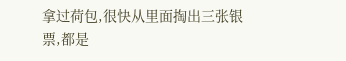拿过荷包,很快从里面掏出三张银票,都是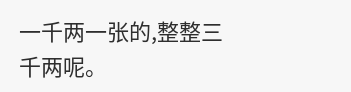一千两一张的,整整三千两呢。